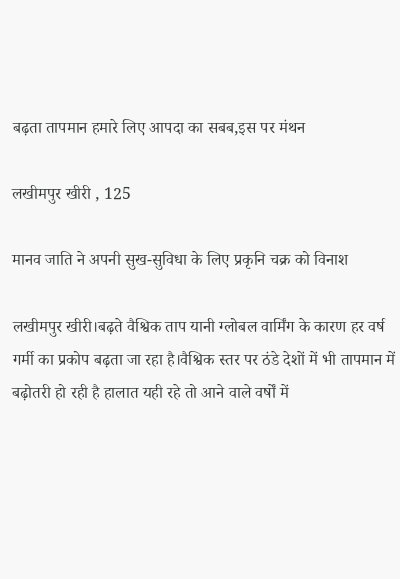बढ़ता तापमान हमारे लिए आपदा का सबब,इस पर मंथन

लखीमपुर खीरी , 125

मानव जाति ने अपनी सुख-सुविधा के लिए प्रकृनि चक्र को विनाश

लखीमपुर खीरी।बढ़ते वैश्विक ताप यानी ग्लोबल वार्मिंग के कारण हर वर्ष गर्मी का प्रकोप बढ़ता जा रहा है।वैश्विक स्तर पर ठंडे देशों में भी तापमान में बढ़ोतरी हो रही है हालात यही रहे तो आने वाले वर्षों में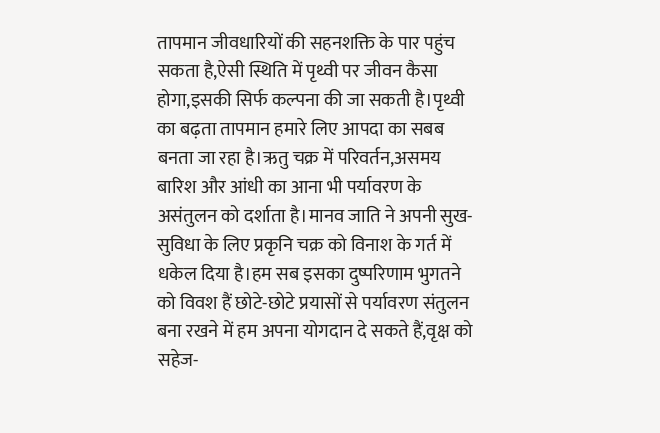तापमान जीवधारियों की सहनशक्ति के पार पहुंच सकता है,ऐसी स्थिति में पृथ्वी पर जीवन कैसा होगा,इसकी सिर्फ कल्पना की जा सकती है।पृथ्वी का बढ़ता तापमान हमारे लिए आपदा का सबब बनता जा रहा है।ऋतु चक्र में परिवर्तन,असमय बारिश और आंधी का आना भी पर्यावरण के असंतुलन को दर्शाता है।मानव जाति ने अपनी सुख-सुविधा के लिए प्रकृनि चक्र को विनाश के गर्त में धकेल दिया है।हम सब इसका दुष्परिणाम भुगतने को विवश हैं छोटे-छोटे प्रयासों से पर्यावरण संतुलन बना रखने में हम अपना योगदान दे सकते हैं,वृक्ष को सहेज-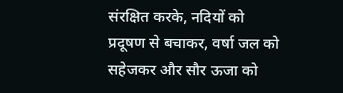संरक्षित करके, नदियों को प्रदूषण से बचाकर, वर्षा जल को सहेजकर और सौर ऊजा को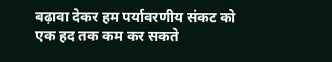बढ़ावा देकर हम पर्यावरणीय संकट को एक हद तक कम कर सकते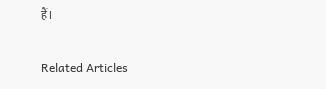हैं।

Related Articles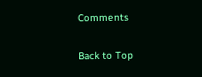Comments

Back to Top